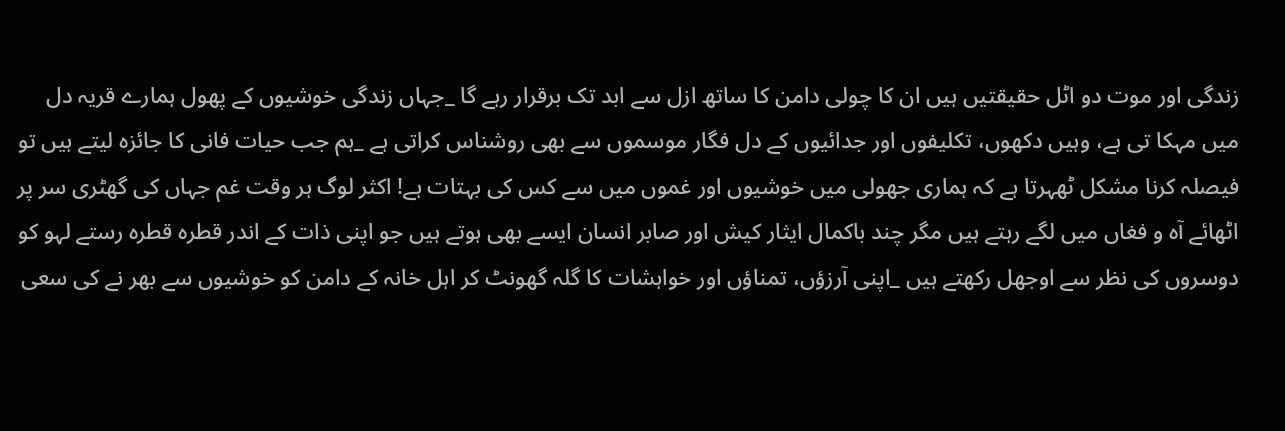زندگی اور موت دو اٹل حقیقتیں ہیں ان کا چولی دامن کا ساتھ ازل سے ابد تک برقرار رہے گا _جہاں زندگی خوشیوں کے پھول ہمارے قریہ دل میں مہکا تی ہے، وہیں دکھوں، تکلیفوں اور جدائیوں کے دل فگار موسموں سے بھی روشناس کراتی ہے _ہم جب حیات فانی کا جائزہ لیتے ہیں تو فیصلہ کرنا مشکل ٹھہرتا ہے کہ ہماری جھولی میں خوشیوں اور غموں میں سے کس کی بہتات ہے! اکثر لوگ ہر وقت غم جہاں کی گھٹری سر پر اٹھائے آہ و فغاں میں لگے رہتے ہیں مگر چند باکمال ایثار کیش اور صابر انسان ایسے بھی ہوتے ہیں جو اپنی ذات کے اندر قطرہ قطرہ رستے لہو کو دوسروں کی نظر سے اوجھل رکھتے ہیں _اپنی آرزؤں، تمناؤں اور خواہشات کا گلہ گھونٹ کر اہل خانہ کے دامن کو خوشیوں سے بھر نے کی سعی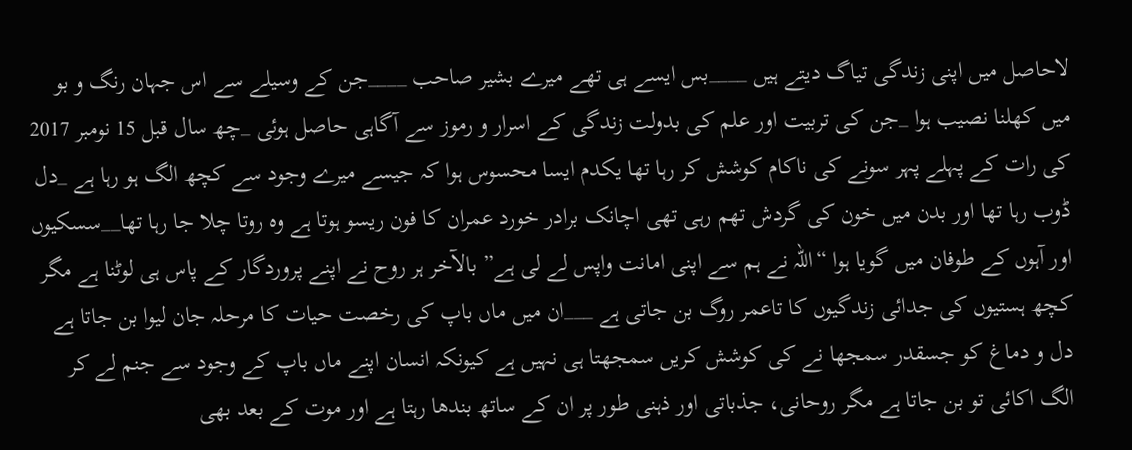لاحاصل میں اپنی زندگی تیاگ دیتے ہیں ____بس ایسے ہی تھے میرے بشیر صاحب ____جن کے وسیلے سے اس جہان رنگ و بو میں کھلنا نصیب ہوا _جن کی تربیت اور علم کی بدولت زندگی کے اسرار و رموز سے آگاہی حاصل ہوئی _چھ سال قبل 15 نومبر 2017 کی رات کے پہلے پہر سونے کی ناکام کوشش کر رہا تھا یکدم ایسا محسوس ہوا کہ جیسے میرے وجود سے کچھ الگ ہو رہا ہے _دل ڈوب رہا تھا اور بدن میں خون کی گردش تھم رہی تھی اچانک برادر خورد عمران کا فون ریسو ہوتا ہے وہ روتا چلا جا رہا تھا__سسکیوں اور آہوں کے طوفان میں گویا ہوا “اللہ نے ہم سے اپنی امانت واپس لے لی ہے” بالآخر ہر روح نے اپنے پروردگار کے پاس ہی لوٹنا ہے مگر کچھ ہستیوں کی جدائی زندگیوں کا تاعمر روگ بن جاتی ہے ___ان میں ماں باپ کی رخصت حیات کا مرحلہ جان لیوا بن جاتا ہے دل و دماغ کو جسقدر سمجھا نے کی کوشش کریں سمجھتا ہی نہیں ہے کیونکہ انسان اپنے ماں باپ کے وجود سے جنم لے کر الگ اکائی تو بن جاتا ہے مگر روحانی، جذباتی اور ذہنی طور پر ان کے ساتھ بندھا رہتا ہے اور موت کے بعد بھی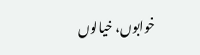خوابوں، خیالوں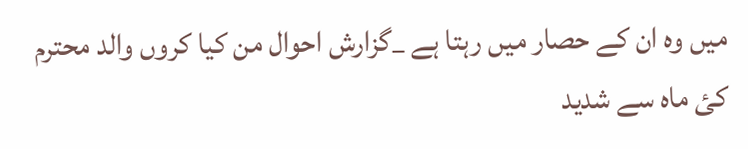میں وہ ان کے حصار میں رہتا ہے _گزارش احوال من کیا کروں والد محترم کئ ماہ سے شدید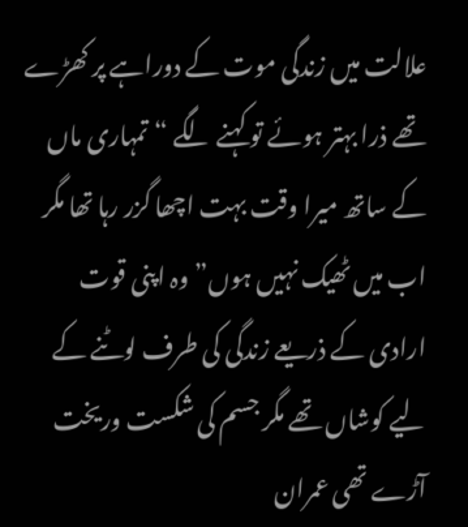علالت میں زندگی موت کے دوراہے پر کھڑے تھے ذرا بہتر ہوئے تو کہنے لگے “تمہاری ماں کے ساتھ میرا وقت بہت اچھا گزر رہا تھا مگر اب میں ٹھیک نہیں ہوں” وہ اپنی قوت ارادی کے ذریعے زندگی کی طرف لوٹنے کے لیے کوشاں تھے مگر جسم کی شکست وریخت آڑے تھی عمران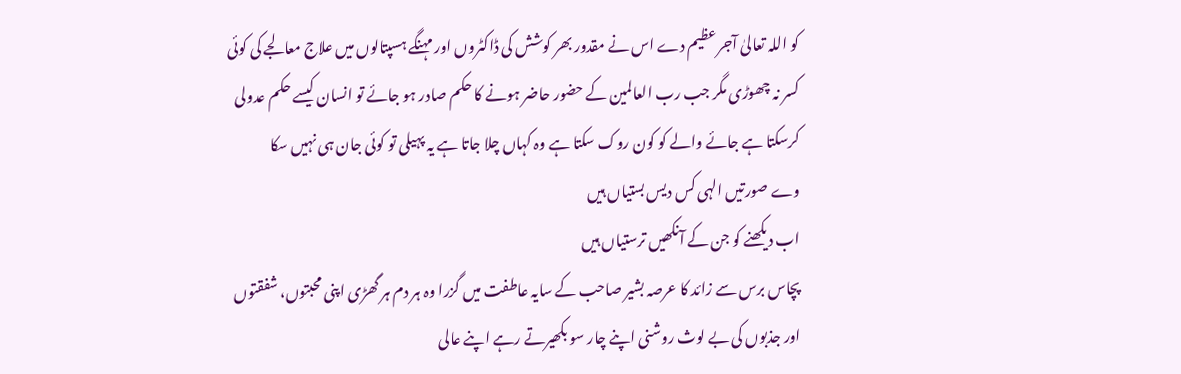کو اللہ تعالیٰ آجر عظیم دے اس نے مقدور بھر کوشش کی ڈاکٹروں اور مہنگے ہسپتالوں میں علاج معالجے کی کوئی کسر نہ چھوڑی مگر جب رب العالمین کے حضور حاضر ہونے کا حکم صادر ہو جائے تو انسان کیسے حکم عدولی کرسکتا ہے جائے والے کو کون روک سکتا ہے وہ کہاں چلا جاتا ہے یہ پہیلی تو کوئی جان ہی نہیں سکا
وے صورتیں الہی کس دیس بستیاں ہیں
اب دیکھنے کو جن کے آنکھیں ترستیاں ہیں
پچاس برس سے زائد کا عرصہ بشیر صاحب کے سایہ عاطفت میں گزرا وہ ہر دم ہر گھڑی اپنی محبتوں، شفقتوں اور جذبوں کی بے لوث روشنی اپنے چار سو بکھیرتے رہے اپنے عالی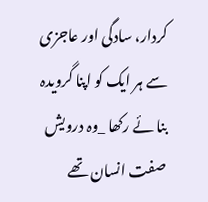کردار، سادگی اور عاجزی سے ہر ایک کو اپنا گرویدہ بنا ئے رکھا _وہ درویش صفت انسان تھے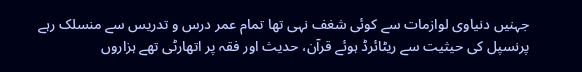جہنیں دنیاوی لوازمات سے کوئی شغف نہی تھا تمام عمر درس و تدریس سے منسلک رہے پرنسپل کی حیثیت سے ریٹائرڈ ہوئے قرآن، حدیث اور فقہ پر اتھارٹی تھے ہزاروں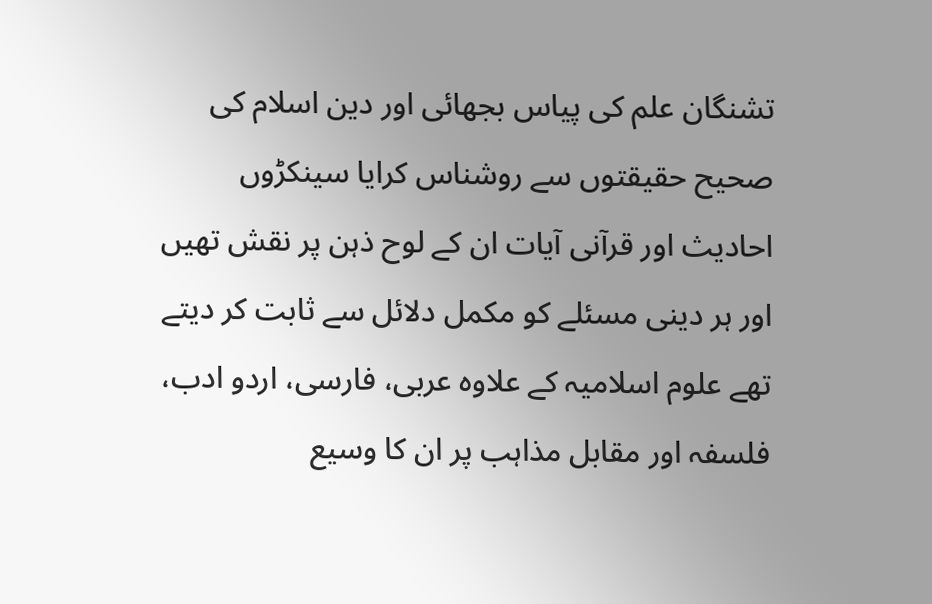تشنگان علم کی پیاس بجھائی اور دین اسلام کی صحیح حقیقتوں سے روشناس کرایا سینکڑوں احادیث اور قرآنی آیات ان کے لوح ذہن پر نقش تھیں اور ہر دینی مسئلے کو مکمل دلائل سے ثابت کر دیتے تھے علوم اسلامیہ کے علاوہ عربی، فارسی، اردو ادب، فلسفہ اور مقابل مذاہب پر ان کا وسیع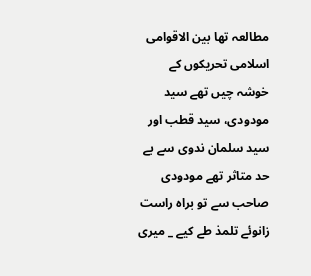مطالعہ تھا بین الاقوامی اسلامی تحریکوں کے خوشہ چیں تھے سید مودودی، سید قطب اور سید سلمان ندوی سے بے حد متاثر تھے مودودی صاحب سے تو براہ راست زانوئے تلمذ طے کیے _ میری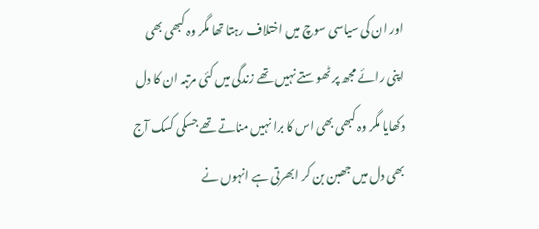اور ان کی سیاسی سوچ میں اختلاف رہتا تھا مگر وہ کبھی بھی اپنی رائے مجھ پر ٹھوستے نہیں تھے زندگی میں کئی مرتبہ ان کا دل دکھایا مگر وہ کبھی بھی اس کا برا نہیں مناتے تھے جسکی کسک آج بھی دل میں جھبن بن کر ابھرتی ہے انہوں نے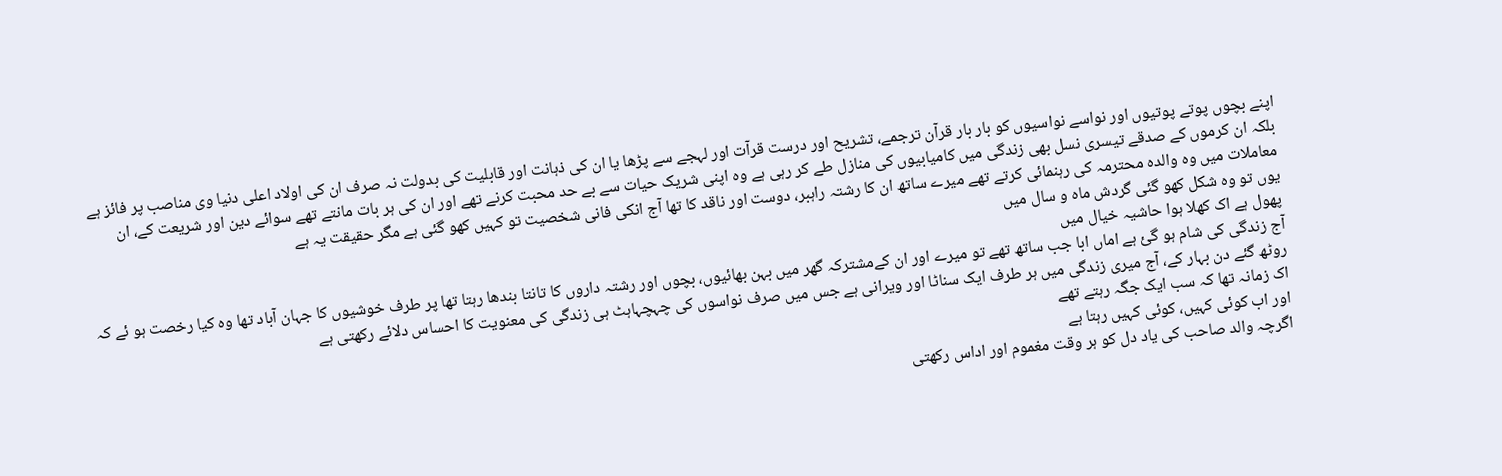اپنے بچوں پوتے پوتیوں اور نواسے نواسیوں کو بار بار قرآن ترجمے، تشریح اور درست قرآت اور لہجے سے پڑھا یا ان کی ذہانت اور قابلیت کی بدولت نہ صرف ان کی اولاد اعلی دنیا وی مناصب پر فائز ہے بلکہ ان کرموں کے صدقے تیسری نسل بھی زندگی میں کامیابیوں کی منازل طے کر رہی ہے وہ اپنی شریک حیات سے بے حد محبت کرنے تھے اور ان کی ہر بات مانتے تھے سوائے دین اور شریعت کے، ان معاملات میں وہ والدہ محترمہ کی رہنمائی کرتے تھے میرے ساتھ ان کا رشتہ راہبر، دوست اور ناقد کا تھا آج انکی فانی شخصیت تو کہیں کھو گئی ہے مگر حقیقت یہ ہے
یوں تو وہ شکل کھو گئی گردش ماہ و سال میں
پھول ہے اک کھلا ہوا حاشیہ خیال میں
آج زندگی کی شام ہو گئ ہے اماں ابا جب ساتھ تھے تو میرے اور ان کےمشترکہ گھر میں بہن بھائیوں، بچوں اور رشتہ داروں کا تانتا بندھا رہتا تھا پر طرف خوشیوں کا جہان آباد تھا وہ کیا رخصت ہو ئے کہ روٹھ گئے دن بہار کے، آج میری زندگی میں ہر طرف ایک سناٹا اور ویرانی ہے جس میں صرف نواسوں کی چہچہاہٹ ہی زندگی کی معنویت کا احساس دلائے رکھتی ہے
اک زمانہ تھا کہ سب ایک جگہ رہتے تھے
اور اب کوئی کہیں، کوئی کہیں رہتا ہے
اگرچہ والد صاحب کی یاد دل کو ہر وقت مغموم اور اداس رکھتی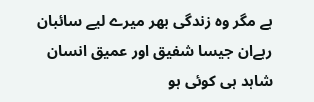ہے مگر وہ زندگی بھر میرے لیے سائبان رہےان جیسا شفیق اور عمیق انسان شاہد ہی کوئی ہو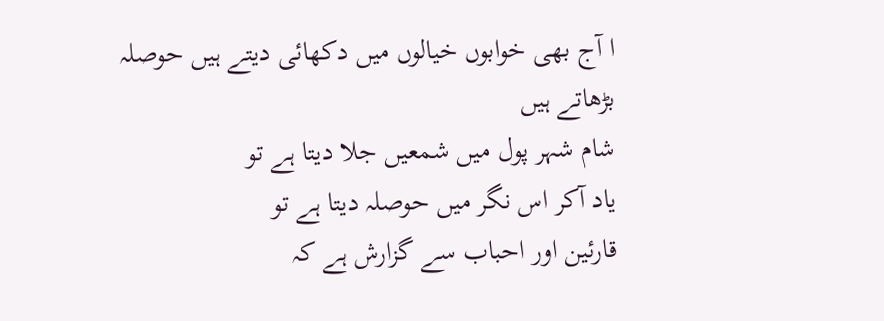ا آج بھی خوابوں خیالوں میں دکھائی دیتے ہیں حوصلہ بڑھاتے ہیں
شام شہر پول میں شمعیں جلا دیتا ہے تو
یاد آکر اس نگر میں حوصلہ دیتا ہے تو
قارئین اور احباب سے گزارش ہے کہ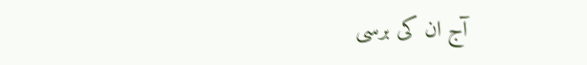آج ان کی برسی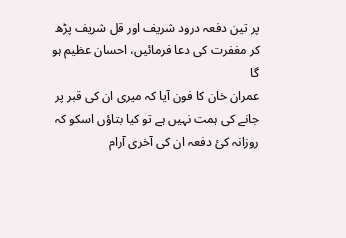پر تین دفعہ درود شریف اور قل شریف پڑھ کر مغفرت کی دعا فرمائیں، احسان عظیم ہو گا
عمران خان کا فون آیا کہ میری ان کی قبر پر جانے کی ہمت نہیں ہے تو کیا بتاؤں اسکو کہ روزانہ کئ دفعہ ان کی آخری آرام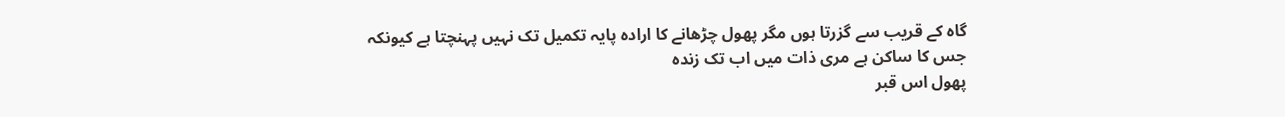گاہ کے قریب سے گزرتا ہوں مگر پھول چڑھانے کا ارادہ پایہ تکمیل تک نہیں پہنچتا ہے کیونکہ
جس کا ساکن ہے مری ذات میں اب تک زندہ
پھول اس قبر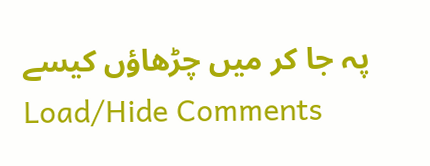پہ جا کر میں چڑھاؤں کیسے
Load/Hide Comments